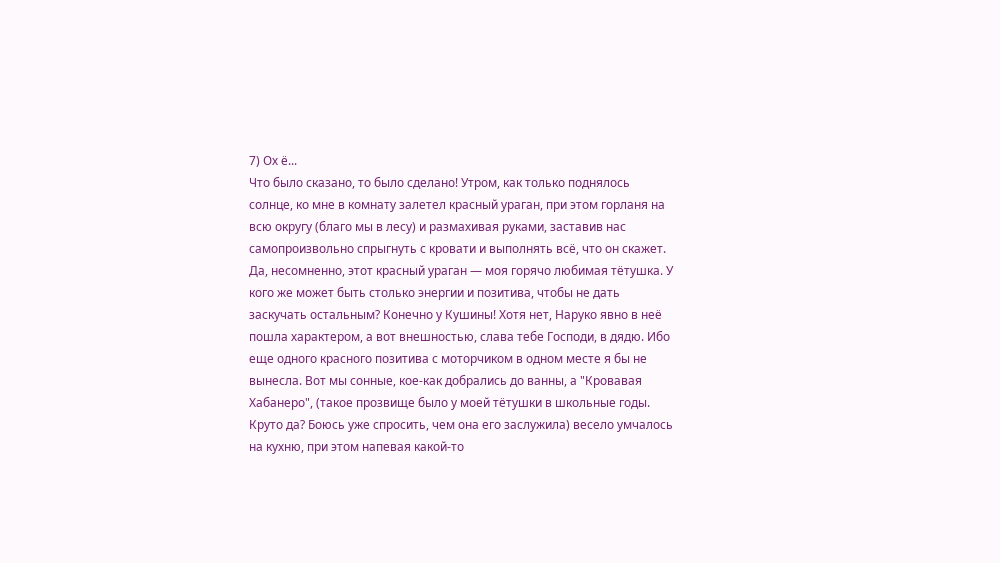7) Ох ё...
Что было сказано, то было сделано! Утром, как только поднялось солнце, ко мне в комнату залетел красный ураган, при этом горланя на всю округу (благо мы в лесу) и размахивая руками, заставив нас самопроизвольно спрыгнуть с кровати и выполнять всё, что он скажет. Да, несомненно, этот красный ураган — моя горячо любимая тётушка. У кого же может быть столько энергии и позитива, чтобы не дать заскучать остальным? Конечно у Кушины! Хотя нет, Наруко явно в неё пошла характером, а вот внешностью, слава тебе Господи, в дядю. Ибо еще одного красного позитива с моторчиком в одном месте я бы не вынесла. Вот мы сонные, кое-как добрались до ванны, а "Кровавая Хабанеро", (такое прозвище было у моей тётушки в школьные годы. Круто да? Боюсь уже спросить, чем она его заслужила) весело умчалось на кухню, при этом напевая какой-то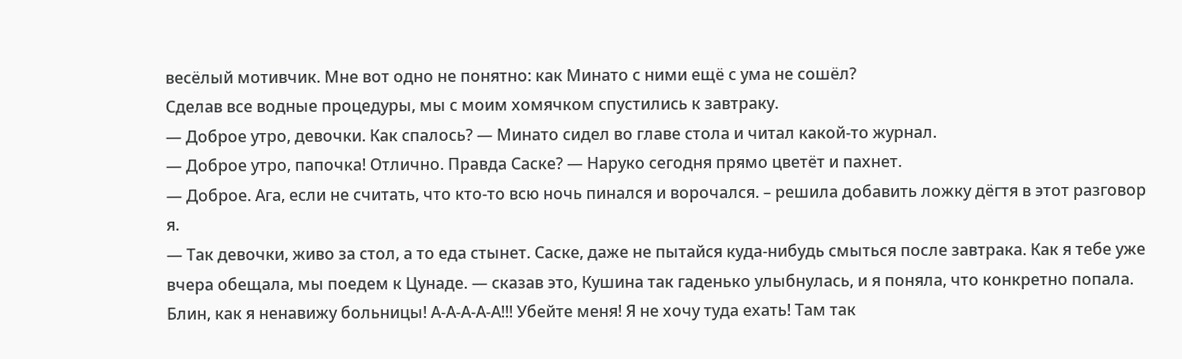весёлый мотивчик. Мне вот одно не понятно: как Минато с ними ещё с ума не сошёл?
Сделав все водные процедуры, мы с моим хомячком спустились к завтраку.
— Доброе утро, девочки. Как спалось? — Минато сидел во главе стола и читал какой-то журнал.
— Доброе утро, папочка! Отлично. Правда Саске? — Наруко сегодня прямо цветёт и пахнет.
— Доброе. Ага, если не считать, что кто-то всю ночь пинался и ворочался. – решила добавить ложку дёгтя в этот разговор я.
— Так девочки, живо за стол, а то еда стынет. Саске, даже не пытайся куда-нибудь смыться после завтрака. Как я тебе уже вчера обещала, мы поедем к Цунаде. — сказав это, Кушина так гаденько улыбнулась, и я поняла, что конкретно попала. Блин, как я ненавижу больницы! А-А-А-А-А!!! Убейте меня! Я не хочу туда ехать! Там так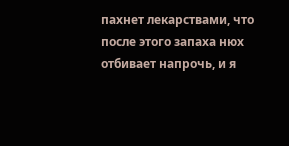пахнет лекарствами, что после этого запаха нюх отбивает напрочь, и я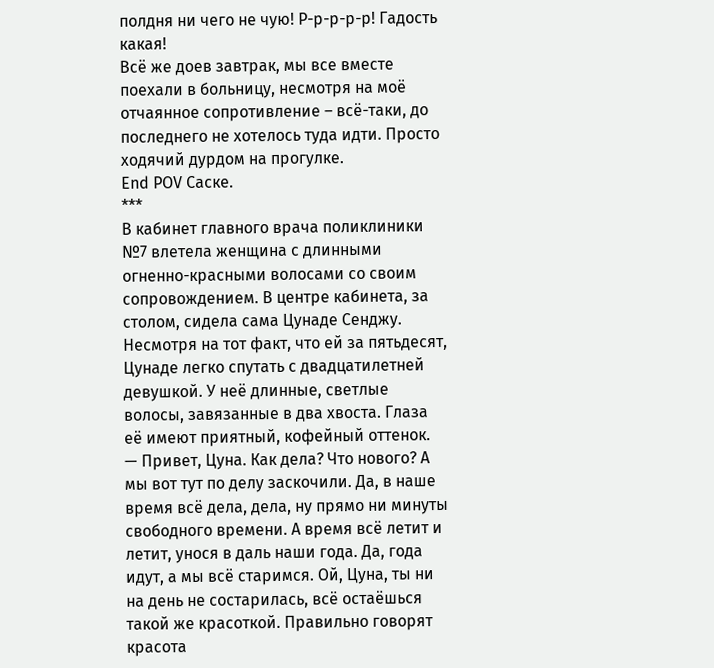полдня ни чего не чую! Р-р-р-р-р! Гадость какая!
Всё же доев завтрак, мы все вместе поехали в больницу, несмотря на моё отчаянное сопротивление – всё-таки, до последнего не хотелось туда идти. Просто ходячий дурдом на прогулке.
End POV Саске.
***
В кабинет главного врача поликлиники №7 влетела женщина с длинными огненно-красными волосами со своим сопровождением. В центре кабинета, за столом, сидела сама Цунаде Сенджу. Несмотря на тот факт, что ей за пятьдесят, Цунаде легко спутать с двадцатилетней девушкой. У неё длинные, светлые волосы, завязанные в два хвоста. Глаза её имеют приятный, кофейный оттенок.
— Привет, Цуна. Как дела? Что нового? А мы вот тут по делу заскочили. Да, в наше время всё дела, дела, ну прямо ни минуты свободного времени. А время всё летит и летит, унося в даль наши года. Да, года идут, а мы всё старимся. Ой, Цуна, ты ни на день не состарилась, всё остаёшься такой же красоткой. Правильно говорят красота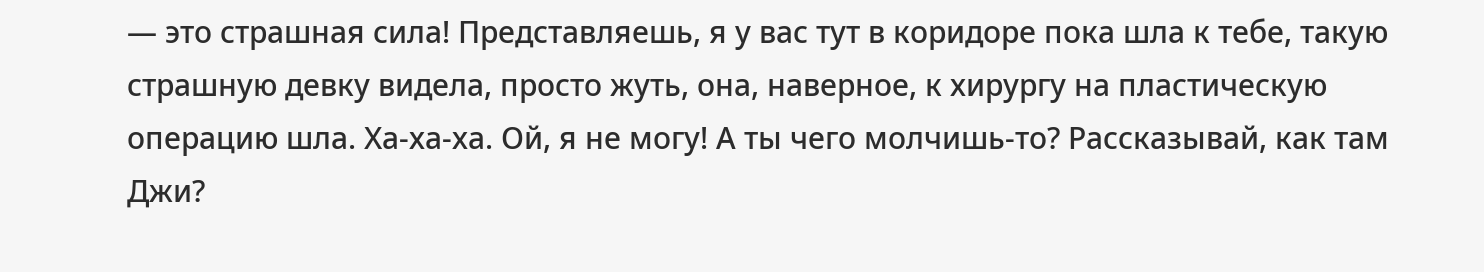— это страшная сила! Представляешь, я у вас тут в коридоре пока шла к тебе, такую страшную девку видела, просто жуть, она, наверное, к хирургу на пластическую операцию шла. Ха-ха-ха. Ой, я не могу! А ты чего молчишь-то? Рассказывай, как там Джи?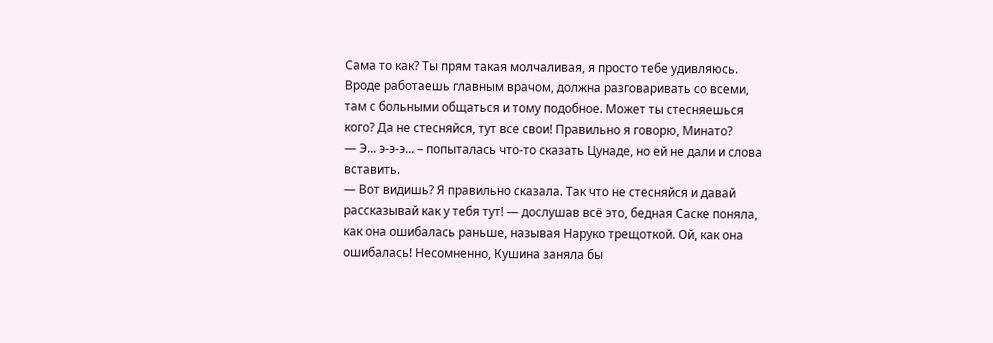Сама то как? Ты прям такая молчаливая, я просто тебе удивляюсь. Вроде работаешь главным врачом, должна разговаривать со всеми, там с больными общаться и тому подобное. Может ты стесняешься кого? Да не стесняйся, тут все свои! Правильно я говорю, Минато?
— Э... э-э-э... – попыталась что-то сказать Цунаде, но ей не дали и слова вставить.
— Вот видишь? Я правильно сказала. Так что не стесняйся и давай рассказывай как у тебя тут! — дослушав всё это, бедная Саске поняла, как она ошибалась раньше, называя Наруко трещоткой. Ой, как она ошибалась! Несомненно, Кушина заняла бы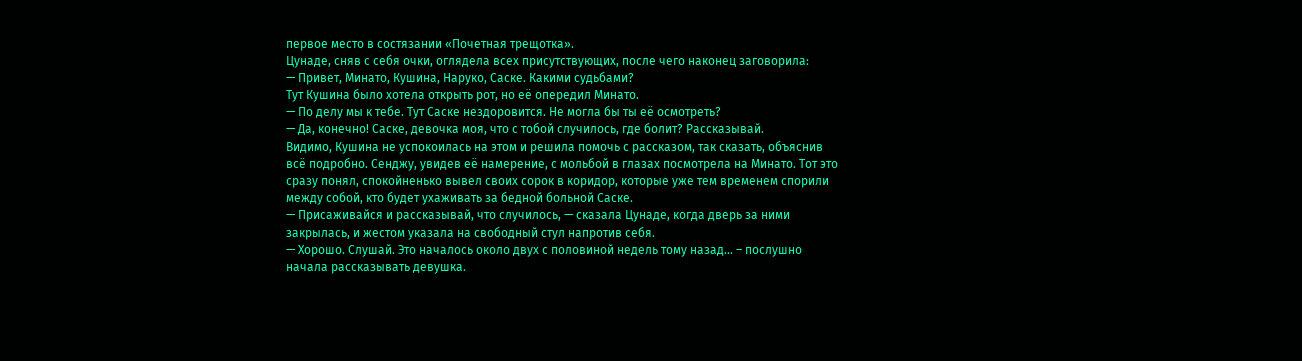первое место в состязании «Почетная трещотка».
Цунаде, сняв с себя очки, оглядела всех присутствующих, после чего наконец заговорила:
— Привет, Минато, Кушина, Наруко, Саске. Какими судьбами?
Тут Кушина было хотела открыть рот, но её опередил Минато.
— По делу мы к тебе. Тут Саске нездоровится. Не могла бы ты её осмотреть?
— Да, конечно! Саске, девочка моя, что с тобой случилось, где болит? Рассказывай.
Видимо, Кушина не успокоилась на этом и решила помочь с рассказом, так сказать, объяснив всё подробно. Сенджу, увидев её намерение, с мольбой в глазах посмотрела на Минато. Тот это сразу понял, спокойненько вывел своих сорок в коридор, которые уже тем временем спорили между собой, кто будет ухаживать за бедной больной Саске.
— Присаживайся и рассказывай, что случилось, — сказала Цунаде, когда дверь за ними закрылась, и жестом указала на свободный стул напротив себя.
— Хорошо. Слушай. Это началось около двух с половиной недель тому назад... – послушно начала рассказывать девушка.